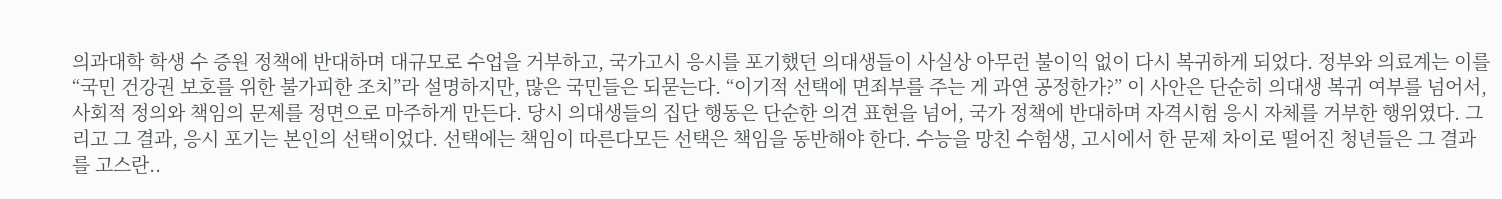의과대학 학생 수 증원 정책에 반대하며 대규모로 수업을 거부하고, 국가고시 응시를 포기했던 의대생들이 사실상 아무런 불이익 없이 다시 복귀하게 되었다. 정부와 의료계는 이를 “국민 건강권 보호를 위한 불가피한 조치”라 설명하지만, 많은 국민들은 되묻는다. “이기적 선택에 면죄부를 주는 게 과연 공정한가?” 이 사안은 단순히 의대생 복귀 여부를 넘어서, 사회적 정의와 책임의 문제를 정면으로 마주하게 만든다. 당시 의대생들의 집단 행동은 단순한 의견 표현을 넘어, 국가 정책에 반대하며 자격시험 응시 자체를 거부한 행위였다. 그리고 그 결과, 응시 포기는 본인의 선택이었다. 선택에는 책임이 따른다모든 선택은 책임을 동반해야 한다. 수능을 망친 수험생, 고시에서 한 문제 차이로 떨어진 청년들은 그 결과를 고스란..